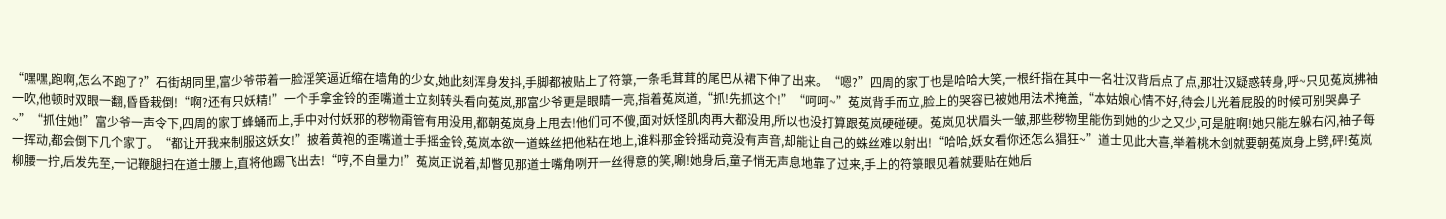“嘿嘿,跑啊,怎么不跑了?”石街胡同里,富少爷带着一脸淫笑逼近缩在墙角的少女,她此刻浑身发抖,手脚都被贴上了符箓,一条毛茸茸的尾巴从裙下伸了出来。“嗯?”四周的家丁也是哈哈大笑,一根纤指在其中一名壮汉背后点了点,那壮汉疑惑转身,呼~只见菟岚拂袖一吹,他顿时双眼一翻,昏昏栽倒!“啊?还有只妖精!”一个手拿金铃的歪嘴道士立刻转头看向菟岚,那富少爷更是眼睛一亮,指着菟岚道,“抓!先抓这个!”“呵呵~”菟岚背手而立,脸上的哭容已被她用法术掩盖,“本姑娘心情不好,待会儿光着屁股的时候可别哭鼻子~”“抓住她!”富少爷一声令下,四周的家丁蜂蛹而上,手中对付妖邪的秽物甭管有用没用,都朝菟岚身上甩去!他们可不傻,面对妖怪肌肉再大都没用,所以也没打算跟菟岚硬碰硬。菟岚见状眉头一皱,那些秽物里能伤到她的少之又少,可是脏啊!她只能左躲右闪,袖子每一挥动,都会倒下几个家丁。“都让开我来制服这妖女!”披着黄袍的歪嘴道士手摇金铃,菟岚本欲一道蛛丝把他粘在地上,谁料那金铃摇动竟没有声音,却能让自己的蛛丝难以射出!“哈哈,妖女看你还怎么猖狂~”道士见此大喜,举着桃木剑就要朝菟岚身上劈,砰!菟岚柳腰一拧,后发先至,一记鞭腿扫在道士腰上,直将他踢飞出去!“哼,不自量力!”菟岚正说着,却瞥见那道士嘴角咧开一丝得意的笑,唰!她身后,童子悄无声息地靠了过来,手上的符箓眼见着就要贴在她后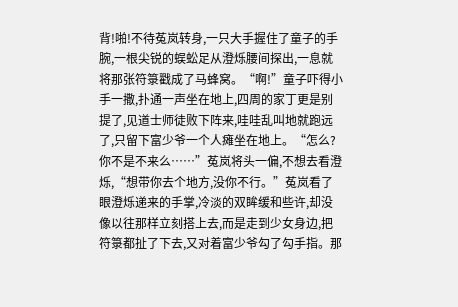背!啪!不待菟岚转身,一只大手握住了童子的手腕,一根尖锐的蜈蚣足从澄烁腰间探出,一息就将那张符箓戳成了马蜂窝。“啊!”童子吓得小手一撒,扑通一声坐在地上,四周的家丁更是别提了,见道士师徒败下阵来,哇哇乱叫地就跑远了,只留下富少爷一个人瘫坐在地上。“怎么?你不是不来么……”菟岚将头一偏,不想去看澄烁,“想带你去个地方,没你不行。”菟岚看了眼澄烁递来的手掌,冷淡的双眸缓和些许,却没像以往那样立刻搭上去,而是走到少女身边,把符箓都扯了下去,又对着富少爷勾了勾手指。那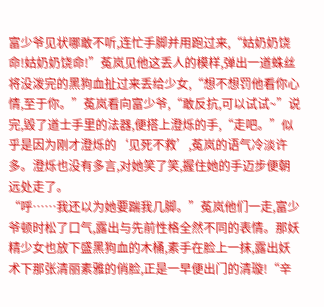富少爷见状哪敢不听,连忙手脚并用跑过来,“姑奶奶饶命!姑奶奶饶命!”菟岚见他这丢人的模样,弹出一道蛛丝将没泼完的黑狗血扯过来丢给少女,“想不想罚他看你心情,至于你。”菟岚看向富少爷,“敢反抗,可以试试~”说完,毁了道士手里的法器,便搭上澄烁的手,“走吧。”似乎是因为刚才澄烁的‘见死不救’,菟岚的语气冷淡许多。澄烁也没有多言,对她笑了笑,握住她的手迈步便朝远处走了。
“呼……我还以为她要踹我几脚。”菟岚他们一走,富少爷顿时松了口气,露出与先前性格全然不同的表情。那妖精少女也放下盛黑狗血的木桶,素手在脸上一抹,露出妖术下那张清丽素雅的俏脸,正是一早便出门的清璇!“辛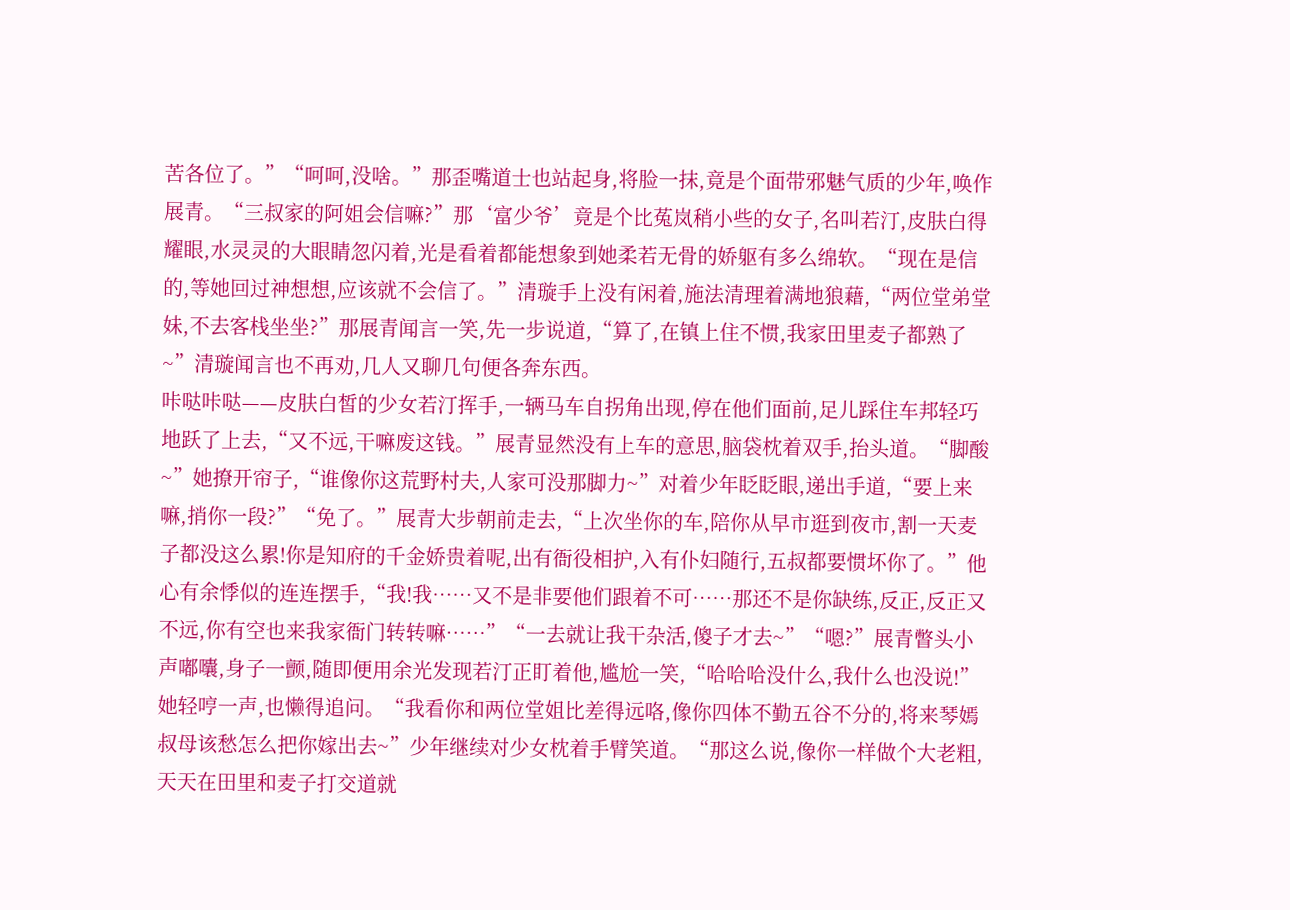苦各位了。”“呵呵,没啥。”那歪嘴道士也站起身,将脸一抹,竟是个面带邪魅气质的少年,唤作展青。“三叔家的阿姐会信嘛?”那‘富少爷’竟是个比菟岚稍小些的女子,名叫若汀,皮肤白得耀眼,水灵灵的大眼睛忽闪着,光是看着都能想象到她柔若无骨的娇躯有多么绵软。“现在是信的,等她回过神想想,应该就不会信了。”清璇手上没有闲着,施法清理着满地狼藉,“两位堂弟堂妹,不去客栈坐坐?”那展青闻言一笑,先一步说道,“算了,在镇上住不惯,我家田里麦子都熟了~”清璇闻言也不再劝,几人又聊几句便各奔东西。
咔哒咔哒——皮肤白皙的少女若汀挥手,一辆马车自拐角出现,停在他们面前,足儿踩住车邦轻巧地跃了上去,“又不远,干嘛废这钱。”展青显然没有上车的意思,脑袋枕着双手,抬头道。“脚酸~”她撩开帘子,“谁像你这荒野村夫,人家可没那脚力~”对着少年眨眨眼,递出手道,“要上来嘛,捎你一段?”“免了。”展青大步朝前走去,“上次坐你的车,陪你从早市逛到夜市,割一天麦子都没这么累!你是知府的千金娇贵着呢,出有衙役相护,入有仆妇随行,五叔都要惯坏你了。”他心有余悸似的连连摆手,“我!我……又不是非要他们跟着不可……那还不是你缺练,反正,反正又不远,你有空也来我家衙门转转嘛……”“一去就让我干杂活,傻子才去~”“嗯?”展青瞥头小声嘟囔,身子一颤,随即便用余光发现若汀正盯着他,尴尬一笑,“哈哈哈没什么,我什么也没说!”她轻哼一声,也懒得追问。“我看你和两位堂姐比差得远咯,像你四体不勤五谷不分的,将来琴嫣叔母该愁怎么把你嫁出去~”少年继续对少女枕着手臂笑道。“那这么说,像你一样做个大老粗,天天在田里和麦子打交道就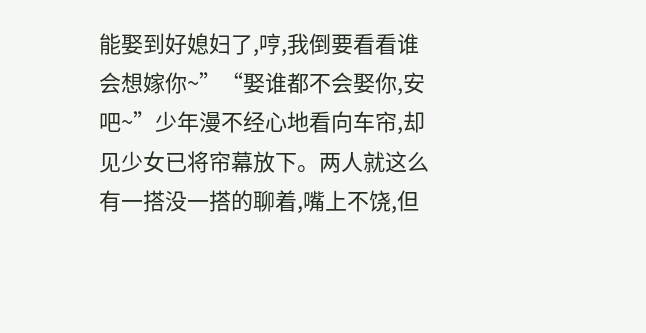能娶到好媳妇了,哼,我倒要看看谁会想嫁你~”“娶谁都不会娶你,安吧~”少年漫不经心地看向车帘,却见少女已将帘幕放下。两人就这么有一搭没一搭的聊着,嘴上不饶,但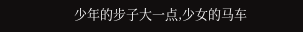少年的步子大一点,少女的马车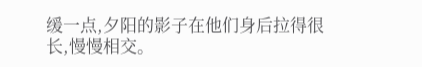缓一点,夕阳的影子在他们身后拉得很长,慢慢相交。